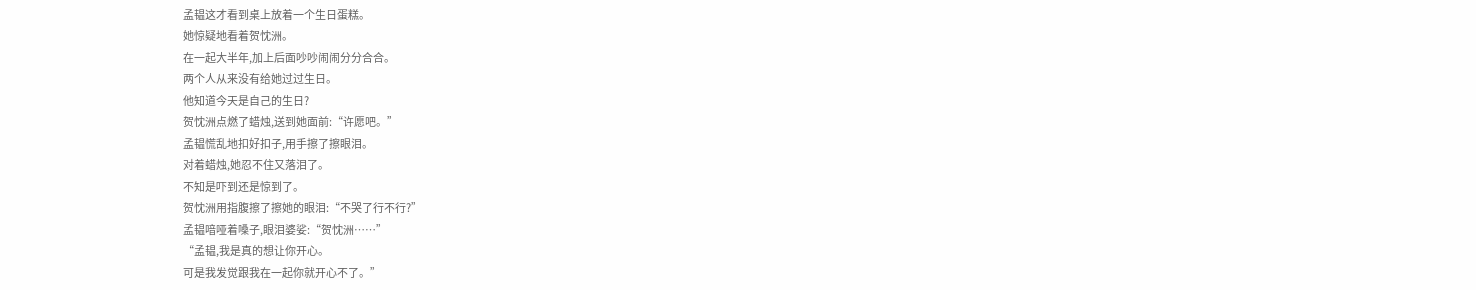孟韫这才看到桌上放着一个生日蛋糕。
她惊疑地看着贺忱洲。
在一起大半年,加上后面吵吵闹闹分分合合。
两个人从来没有给她过过生日。
他知道今天是自己的生日?
贺忱洲点燃了蜡烛,送到她面前:“许愿吧。”
孟韫慌乱地扣好扣子,用手擦了擦眼泪。
对着蜡烛,她忍不住又落泪了。
不知是吓到还是惊到了。
贺忱洲用指腹擦了擦她的眼泪:“不哭了行不行?”
孟韫喑哑着嗓子,眼泪婆娑:“贺忱洲……”
“孟韫,我是真的想让你开心。
可是我发觉跟我在一起你就开心不了。”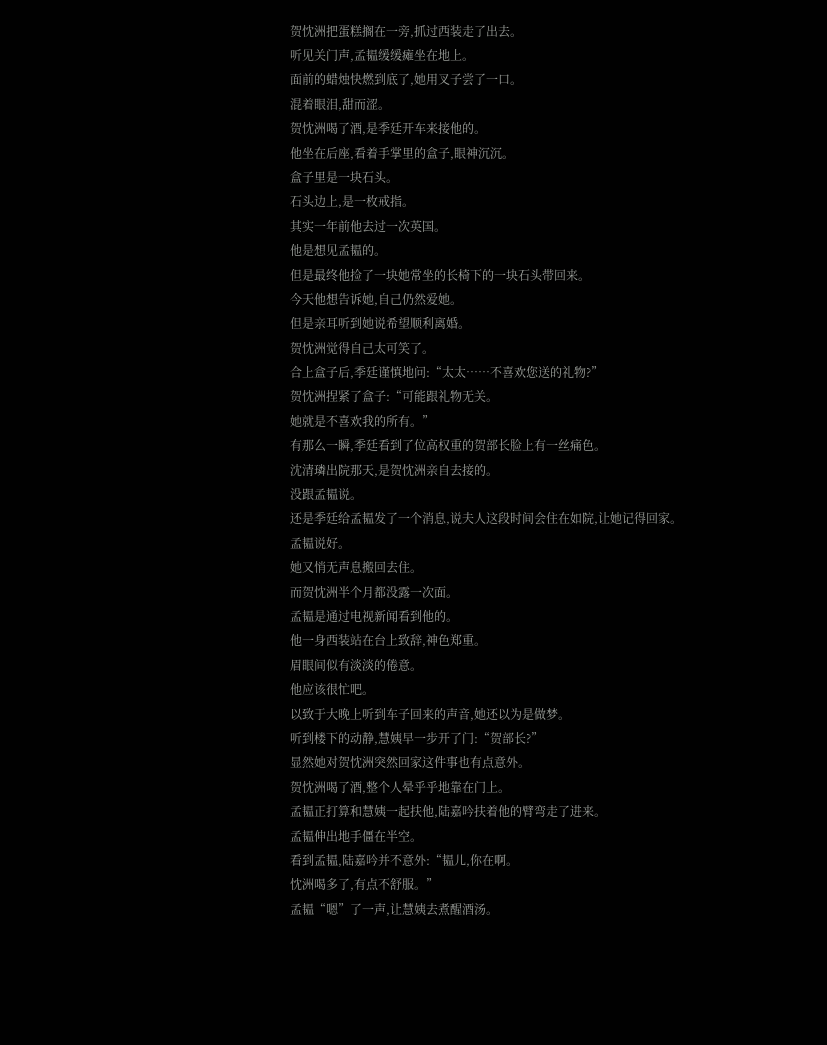贺忱洲把蛋糕搁在一旁,抓过西装走了出去。
听见关门声,孟韫缓缓瘫坐在地上。
面前的蜡烛快燃到底了,她用叉子尝了一口。
混着眼泪,甜而涩。
贺忱洲喝了酒,是季廷开车来接他的。
他坐在后座,看着手掌里的盒子,眼神沉沉。
盒子里是一块石头。
石头边上,是一枚戒指。
其实一年前他去过一次英国。
他是想见孟韫的。
但是最终他捡了一块她常坐的长椅下的一块石头带回来。
今天他想告诉她,自己仍然爱她。
但是亲耳听到她说希望顺利离婚。
贺忱洲觉得自己太可笑了。
合上盒子后,季廷谨慎地问:“太太……不喜欢您送的礼物?”
贺忱洲捏紧了盒子:“可能跟礼物无关。
她就是不喜欢我的所有。”
有那么一瞬,季廷看到了位高权重的贺部长脸上有一丝痛色。
沈清璘出院那天,是贺忱洲亲自去接的。
没跟孟韫说。
还是季廷给孟韫发了一个消息,说夫人这段时间会住在如院,让她记得回家。
孟韫说好。
她又悄无声息搬回去住。
而贺忱洲半个月都没露一次面。
孟韫是通过电视新闻看到他的。
他一身西装站在台上致辞,神色郑重。
眉眼间似有淡淡的倦意。
他应该很忙吧。
以致于大晚上听到车子回来的声音,她还以为是做梦。
听到楼下的动静,慧姨早一步开了门:“贺部长?”
显然她对贺忱洲突然回家这件事也有点意外。
贺忱洲喝了酒,整个人晕乎乎地靠在门上。
孟韫正打算和慧姨一起扶他,陆嘉吟扶着他的臂弯走了进来。
孟韫伸出地手僵在半空。
看到孟韫,陆嘉吟并不意外:“韫儿,你在啊。
忱洲喝多了,有点不舒服。”
孟韫“嗯”了一声,让慧姨去煮醒酒汤。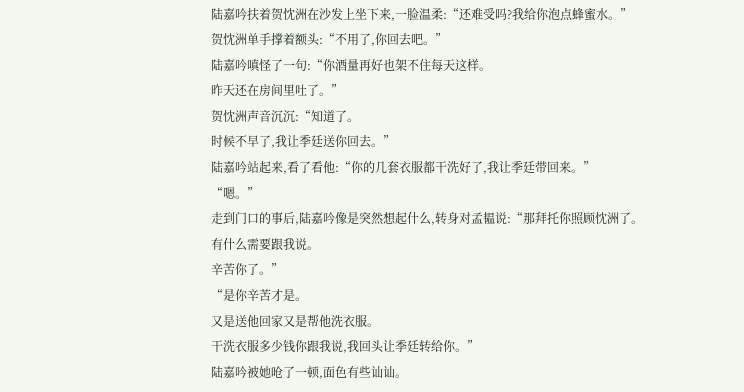陆嘉吟扶着贺忱洲在沙发上坐下来,一脸温柔:“还难受吗?我给你泡点蜂蜜水。”
贺忱洲单手撑着额头:“不用了,你回去吧。”
陆嘉吟嗔怪了一句:“你酒量再好也架不住每天这样。
昨天还在房间里吐了。”
贺忱洲声音沉沉:“知道了。
时候不早了,我让季廷送你回去。”
陆嘉吟站起来,看了看他:“你的几套衣服都干洗好了,我让季廷带回来。”
“嗯。”
走到门口的事后,陆嘉吟像是突然想起什么,转身对孟韫说:“那拜托你照顾忱洲了。
有什么需要跟我说。
辛苦你了。”
“是你辛苦才是。
又是送他回家又是帮他洗衣服。
干洗衣服多少钱你跟我说,我回头让季廷转给你。”
陆嘉吟被她呛了一顿,面色有些讪讪。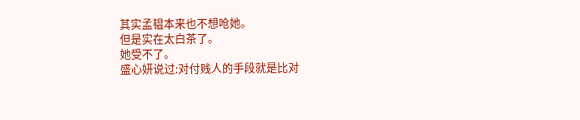其实孟韫本来也不想呛她。
但是实在太白茶了。
她受不了。
盛心妍说过:对付贱人的手段就是比对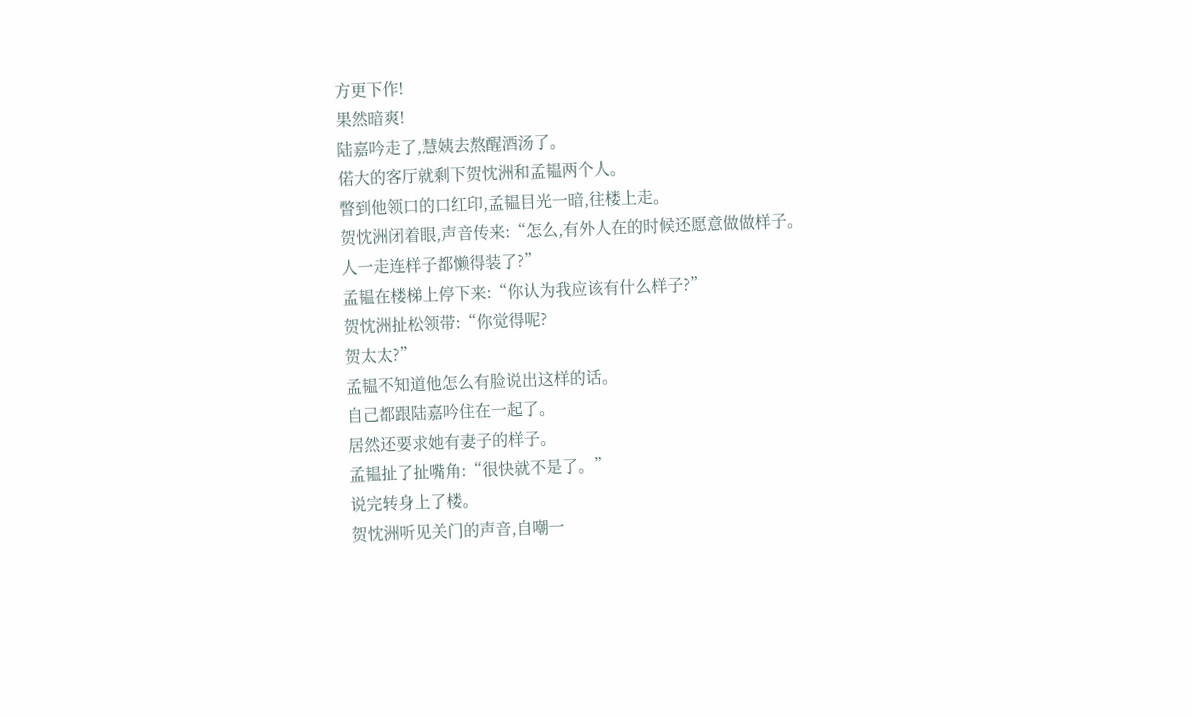方更下作!
果然暗爽!
陆嘉吟走了,慧姨去熬醒酒汤了。
偌大的客厅就剩下贺忱洲和孟韫两个人。
瞥到他领口的口红印,孟韫目光一暗,往楼上走。
贺忱洲闭着眼,声音传来:“怎么,有外人在的时候还愿意做做样子。
人一走连样子都懒得装了?”
孟韫在楼梯上停下来:“你认为我应该有什么样子?”
贺忱洲扯松领带:“你觉得呢?
贺太太?”
孟韫不知道他怎么有脸说出这样的话。
自己都跟陆嘉吟住在一起了。
居然还要求她有妻子的样子。
孟韫扯了扯嘴角:“很快就不是了。”
说完转身上了楼。
贺忱洲听见关门的声音,自嘲一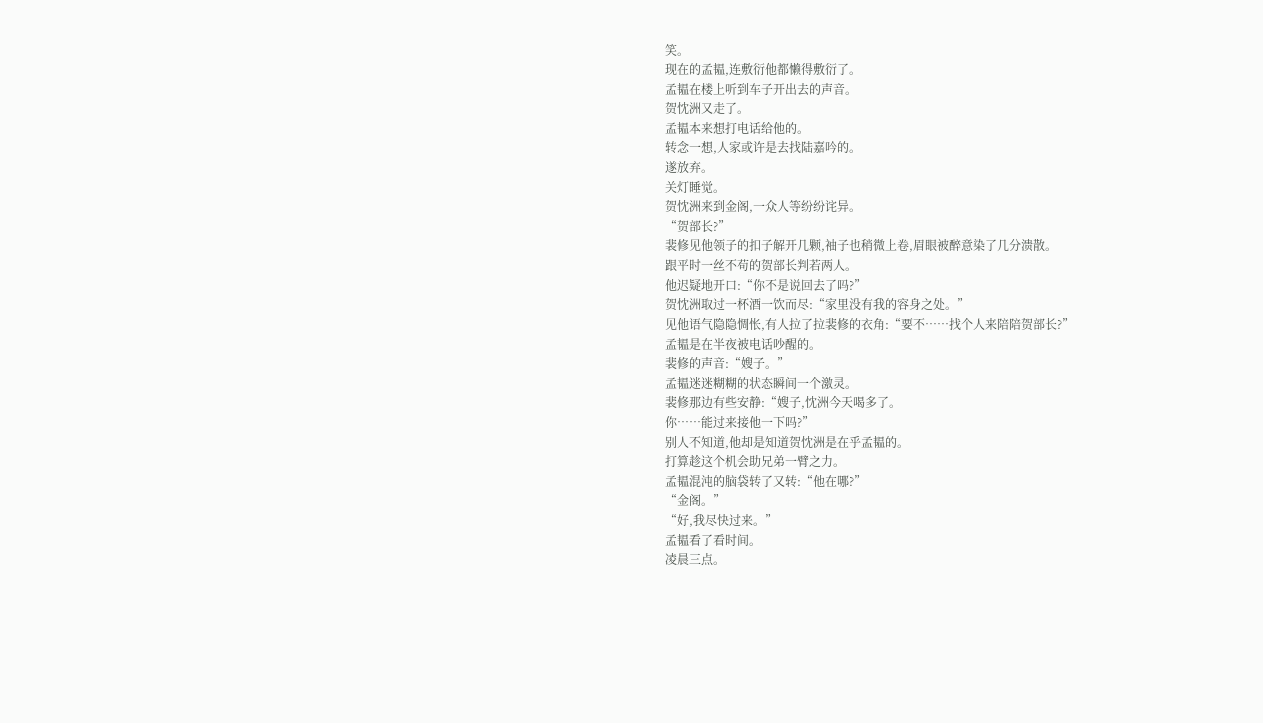笑。
现在的孟韫,连敷衍他都懒得敷衍了。
孟韫在楼上听到车子开出去的声音。
贺忱洲又走了。
孟韫本来想打电话给他的。
转念一想,人家或许是去找陆嘉吟的。
遂放弃。
关灯睡觉。
贺忱洲来到金阁,一众人等纷纷诧异。
“贺部长?”
裴修见他领子的扣子解开几颗,袖子也稍微上卷,眉眼被醉意染了几分溃散。
跟平时一丝不苟的贺部长判若两人。
他迟疑地开口:“你不是说回去了吗?”
贺忱洲取过一杯酒一饮而尽:“家里没有我的容身之处。”
见他语气隐隐惆怅,有人拉了拉裴修的衣角:“要不……找个人来陪陪贺部长?”
孟韫是在半夜被电话吵醒的。
裴修的声音:“嫂子。”
孟韫迷迷糊糊的状态瞬间一个激灵。
裴修那边有些安静:“嫂子,忱洲今天喝多了。
你……能过来接他一下吗?”
别人不知道,他却是知道贺忱洲是在乎孟韫的。
打算趁这个机会助兄弟一臂之力。
孟韫混沌的脑袋转了又转:“他在哪?”
“金阁。”
“好,我尽快过来。”
孟韫看了看时间。
凌晨三点。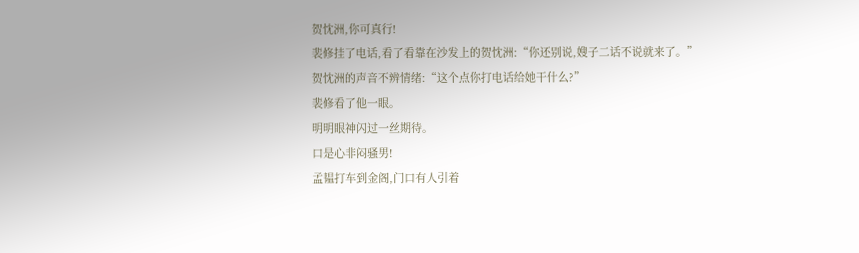贺忱洲,你可真行!
裴修挂了电话,看了看靠在沙发上的贺忱洲:“你还别说,嫂子二话不说就来了。”
贺忱洲的声音不辨情绪:“这个点你打电话给她干什么?”
裴修看了他一眼。
明明眼神闪过一丝期待。
口是心非闷骚男!
孟韫打车到金阁,门口有人引着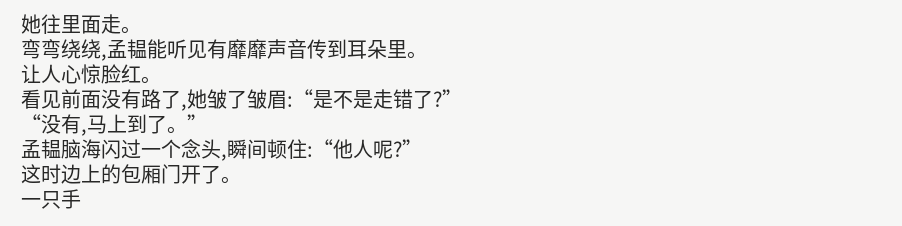她往里面走。
弯弯绕绕,孟韫能听见有靡靡声音传到耳朵里。
让人心惊脸红。
看见前面没有路了,她皱了皱眉:“是不是走错了?”
“没有,马上到了。”
孟韫脑海闪过一个念头,瞬间顿住:“他人呢?”
这时边上的包厢门开了。
一只手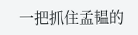一把抓住孟韫的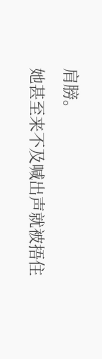肩膀。
她甚至来不及喊出声就被捂住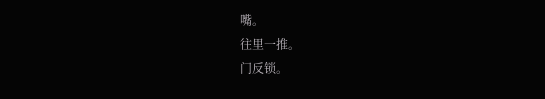嘴。
往里一推。
门反锁。